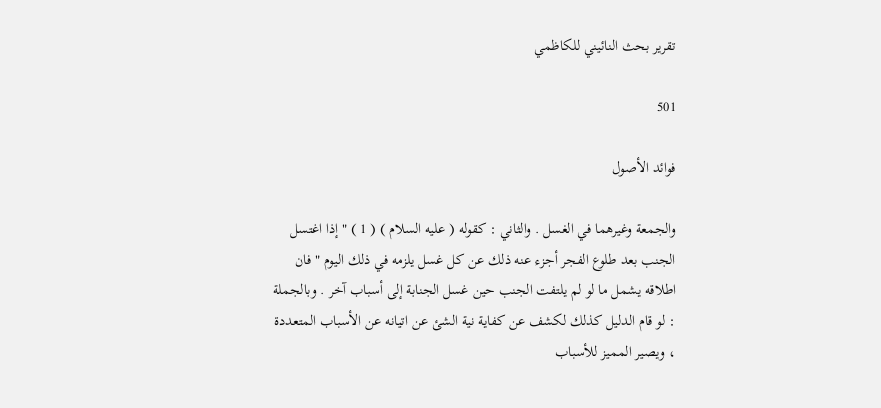تقرير بحث النائيني للكاظمي

501

فوائد الأصول

والجمعة وغيرهما في الغسل . والثاني : كقوله ( عليه السلام ) ( 1 ) " إذا اغتسل الجنب بعد طلوع الفجر أجزء عنه ذلك عن كل غسل يلزمه في ذلك اليوم " فان اطلاقه يشمل ما لو لم يلتفت الجنب حين غسل الجنابة إلى أسباب آخر . وبالجملة : لو قام الدليل كذلك لكشف عن كفاية نية الشئ عن اتيانه عن الأسباب المتعددة ، ويصير المميز للأسباب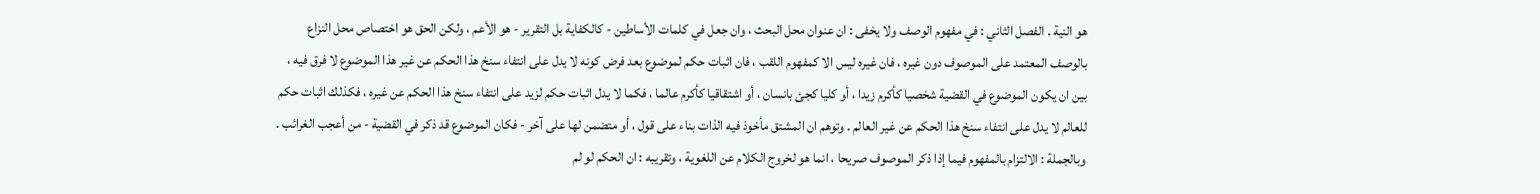هو النية . الفصل الثاني : في مفهوم الوصف ولا يخفى : ان عنوان محل البحث ، وان جعل في كلمات الأساطين - كالكفاية بل التقرير - هو الأعم ، ولكن الحق هو اختصاص محل النزاع بالوصف المعتمد على الموصوف دون غيره ، فان غيره ليس الا كمفهوم اللقب ، فان اثبات حكم لموضوع بعد فرض كونه لا يدل على انتفاء سنخ هذا الحكم عن غير هذا الموضوع لا فرق فيه ، بين ان يكون الموضوع في القضية شخصيا كأكرم زيدا ، أو كليا كجئ بانسان ، أو اشتقاقيا كأكرم عالما ، فكما لا يدل اثبات حكم لزيد على انتفاء سنخ هذا الحكم عن غيره ، فكذلك اثبات حكم للعالم لا يدل على انتفاء سنخ هذا الحكم عن غير العالم . وتوهم ان المشتق مأخوذ فيه الذات بناء على قول ، أو متضمن لها على آخر - فكان الموضوع قد ذكر في القضية - من أعجب الغرائب . وبالجملة : الالتزام بالمفهوم فيما إذا ذكر الموصوف صريحا ، انما هو لخروج الكلام عن اللغوية ، وتقريبه : ان الحكم لو لم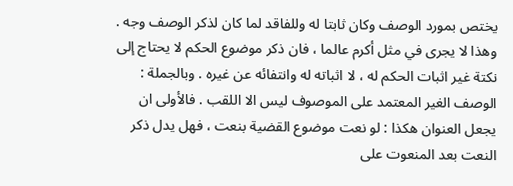يختص بمورد الوصف وكان ثابتا له وللفاقد لما كان لذكر الوصف وجه . وهذا لا يجرى في مثل أكرم عالما ، فان ذكر موضوع الحكم لا يحتاج إلى نكتة غير اثبات الحكم له ، لا اثباته له وانتفائه عن غيره . وبالجملة : الوصف الغير المعتمد على الموصوف ليس الا اللقب . فالأولى ان يجعل العنوان هكذا : لو نعت موضوع القضية بنعت ، فهل يدل ذكر النعت بعد المنعوت على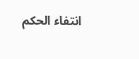انتفاء الحكم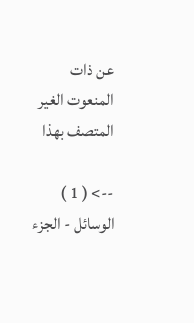عن ذات المنعوت الغير المتصف بهذا

--> ( 1 ) الوسائل - الجزء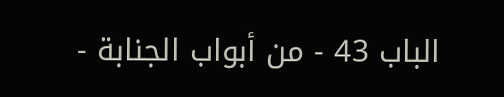الباب 43 - من أبواب الجنابة -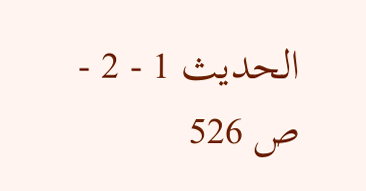الحديث 1 - 2 - ص 526